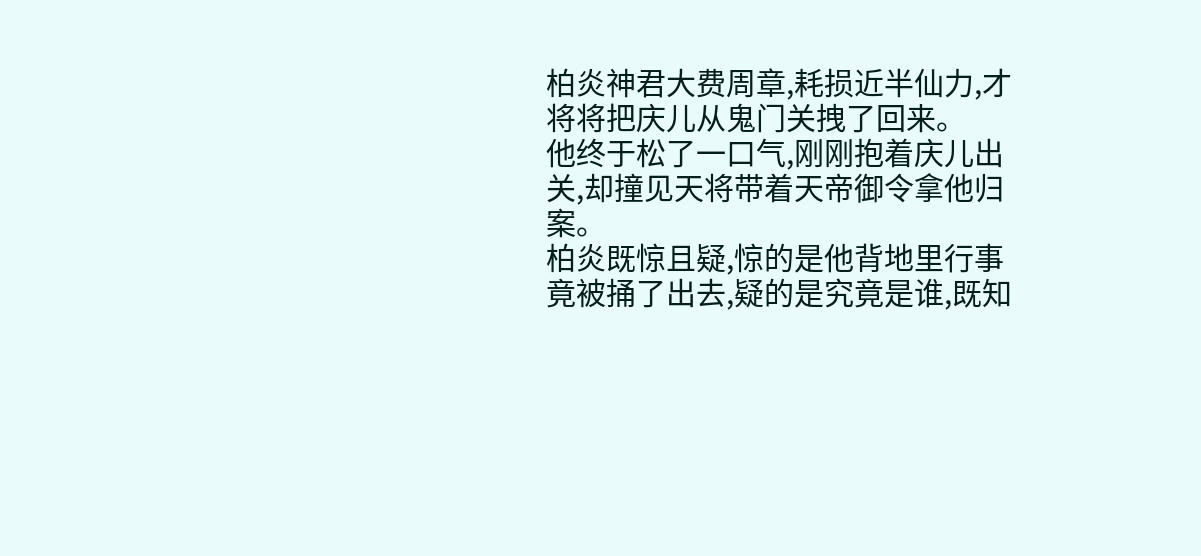柏炎神君大费周章,耗损近半仙力,才将将把庆儿从鬼门关拽了回来。
他终于松了一口气,刚刚抱着庆儿出关,却撞见天将带着天帝御令拿他归案。
柏炎既惊且疑,惊的是他背地里行事竟被捅了出去,疑的是究竟是谁,既知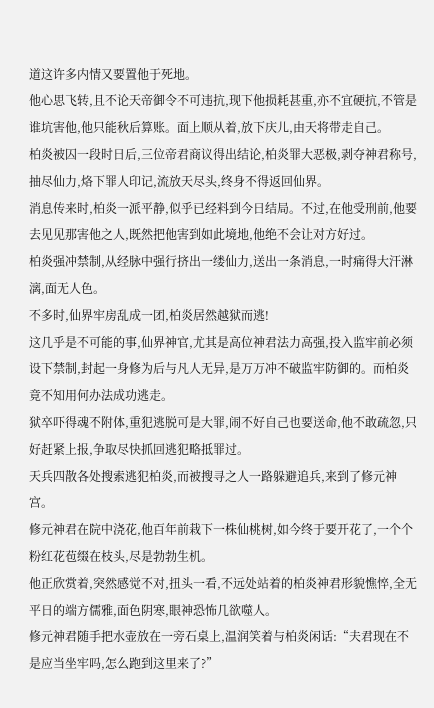道这许多内情又要置他于死地。
他心思飞转,且不论天帝御令不可违抗,现下他损耗甚重,亦不宜硬抗,不管是谁坑害他,他只能秋后算账。面上顺从着,放下庆儿,由天将带走自己。
柏炎被囚一段时日后,三位帝君商议得出结论,柏炎罪大恶极,剥夺神君称号,抽尽仙力,烙下罪人印记,流放天尽头,终身不得返回仙界。
消息传来时,柏炎一派平静,似乎已经料到今日结局。不过,在他受刑前,他要去见见那害他之人,既然把他害到如此境地,他绝不会让对方好过。
柏炎强冲禁制,从经脉中强行挤出一缕仙力,送出一条消息,一时痛得大汗淋漓,面无人色。
不多时,仙界牢房乱成一团,柏炎居然越狱而逃!
这几乎是不可能的事,仙界神官,尤其是高位神君法力高强,投入监牢前必须设下禁制,封起一身修为后与凡人无异,是万万冲不破监牢防御的。而柏炎竟不知用何办法成功逃走。
狱卒吓得魂不附体,重犯逃脱可是大罪,闹不好自己也要送命,他不敢疏忽,只好赶紧上报,争取尽快抓回逃犯略抵罪过。
天兵四散各处搜索逃犯柏炎,而被搜寻之人一路躲避追兵,来到了修元神宫。
修元神君在院中浇花,他百年前栽下一株仙桃树,如今终于要开花了,一个个粉红花苞缀在枝头,尽是勃勃生机。
他正欣赏着,突然感觉不对,扭头一看,不远处站着的柏炎神君形貌憔悴,全无平日的端方儒雅,面色阴寒,眼神恐怖几欲噬人。
修元神君随手把水壶放在一旁石桌上,温润笑着与柏炎闲话:“夫君现在不是应当坐牢吗,怎么跑到这里来了?”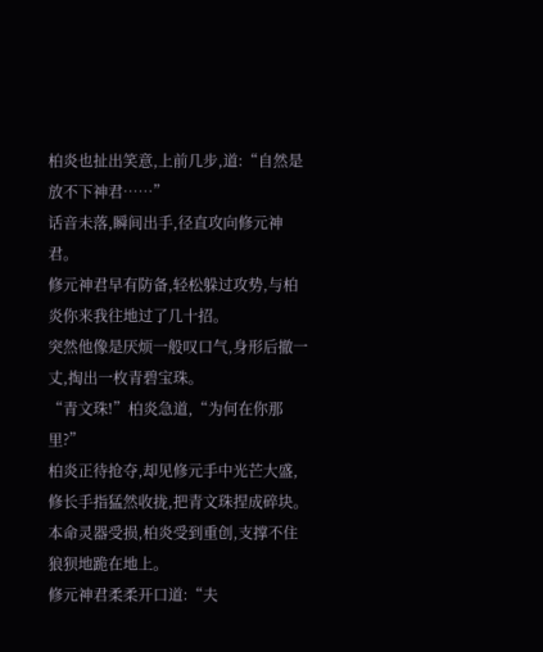柏炎也扯出笑意,上前几步,道:“自然是放不下神君……”
话音未落,瞬间出手,径直攻向修元神君。
修元神君早有防备,轻松躲过攻势,与柏炎你来我往地过了几十招。
突然他像是厌烦一般叹口气,身形后撤一丈,掏出一枚青碧宝珠。
“青文珠!”柏炎急道,“为何在你那里?”
柏炎正待抢夺,却见修元手中光芒大盛,修长手指猛然收拢,把青文珠捏成碎块。
本命灵器受损,柏炎受到重创,支撑不住狼狈地跪在地上。
修元神君柔柔开口道:“夫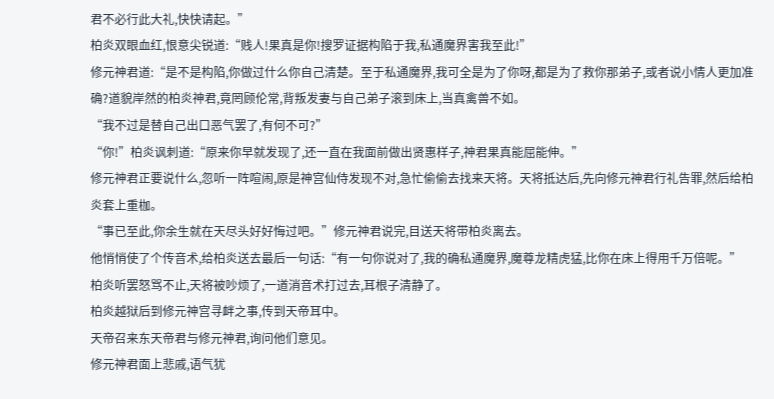君不必行此大礼,快快请起。”
柏炎双眼血红,恨意尖锐道:“贱人!果真是你!搜罗证据构陷于我,私通魔界害我至此!”
修元神君道:“是不是构陷,你做过什么你自己清楚。至于私通魔界,我可全是为了你呀,都是为了救你那弟子,或者说小情人更加准确?道貌岸然的柏炎神君,竟罔顾伦常,背叛发妻与自己弟子滚到床上,当真禽兽不如。
“我不过是替自己出口恶气罢了,有何不可?”
“你!”柏炎讽刺道:“原来你早就发现了,还一直在我面前做出贤惠样子,神君果真能屈能伸。”
修元神君正要说什么,忽听一阵喧闹,原是神宫仙侍发现不对,急忙偷偷去找来天将。天将抵达后,先向修元神君行礼告罪,然后给柏炎套上重枷。
“事已至此,你余生就在天尽头好好悔过吧。”修元神君说完,目送天将带柏炎离去。
他悄悄使了个传音术,给柏炎送去最后一句话:“有一句你说对了,我的确私通魔界,魔尊龙精虎猛,比你在床上得用千万倍呢。”
柏炎听罢怒骂不止,天将被吵烦了,一道消音术打过去,耳根子清静了。
柏炎越狱后到修元神宫寻衅之事,传到天帝耳中。
天帝召来东天帝君与修元神君,询问他们意见。
修元神君面上悲戚,语气犹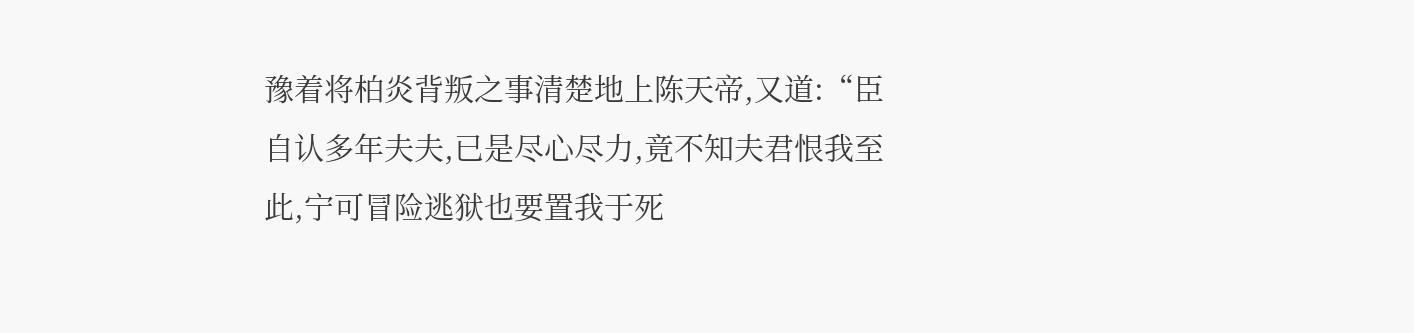豫着将柏炎背叛之事清楚地上陈天帝,又道:“臣自认多年夫夫,已是尽心尽力,竟不知夫君恨我至此,宁可冒险逃狱也要置我于死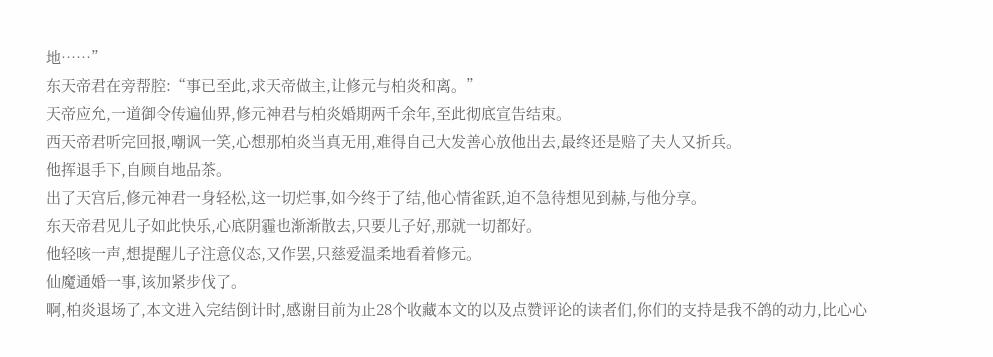地……”
东天帝君在旁帮腔:“事已至此,求天帝做主,让修元与柏炎和离。”
天帝应允,一道御令传遍仙界,修元神君与柏炎婚期两千余年,至此彻底宣告结束。
西天帝君听完回报,嘲讽一笑,心想那柏炎当真无用,难得自己大发善心放他出去,最终还是赔了夫人又折兵。
他挥退手下,自顾自地品茶。
出了天宫后,修元神君一身轻松,这一切烂事,如今终于了结,他心情雀跃,迫不急待想见到赫,与他分享。
东天帝君见儿子如此快乐,心底阴霾也渐渐散去,只要儿子好,那就一切都好。
他轻咳一声,想提醒儿子注意仪态,又作罢,只慈爱温柔地看着修元。
仙魔通婚一事,该加紧步伐了。
啊,柏炎退场了,本文进入完结倒计时,感谢目前为止28个收藏本文的以及点赞评论的读者们,你们的支持是我不鸽的动力,比心心